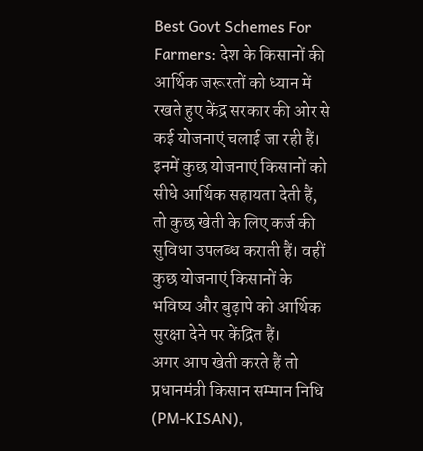Best Govt Schemes For Farmers: देश के किसानों की आर्थिक जरूरतों को ध्यान में रखते हुए केंद्र सरकार की ओर से कई योजनाएं चलाई जा रही हैं। इनमें कुछ योजनाएं किसानों को सीधे आर्थिक सहायता देती हैं, तो कुछ खेती के लिए कर्ज की सुविधा उपलब्ध कराती हैं। वहीं कुछ योजनाएं किसानों के भविष्य और बुढ़ापे को आर्थिक सुरक्षा देने पर केंद्रित हैं।
अगर आप खेती करते हैं तो प्रधानमंत्री किसान सम्मान निधि (PM-KISAN),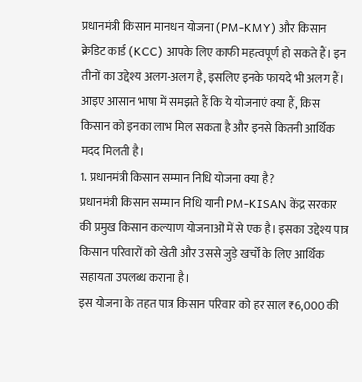प्रधानमंत्री किसान मानधन योजना (PM-KMY) और किसान क्रेडिट कार्ड (KCC) आपके लिए काफी महत्वपूर्ण हो सकते हैं। इन तीनों का उद्देश्य अलग-अलग है, इसलिए इनके फायदे भी अलग हैं।
आइए आसान भाषा में समझते हैं कि ये योजनाएं क्या हैं, किस किसान को इनका लाभ मिल सकता है और इनसे कितनी आर्थिक मदद मिलती है।
1. प्रधानमंत्री किसान सम्मान निधि योजना क्या है?
प्रधानमंत्री किसान सम्मान निधि यानी PM-KISAN केंद्र सरकार की प्रमुख किसान कल्याण योजनाओं में से एक है। इसका उद्देश्य पात्र किसान परिवारों को खेती और उससे जुड़े खर्चों के लिए आर्थिक सहायता उपलब्ध कराना है।
इस योजना के तहत पात्र किसान परिवार को हर साल ₹6,000 की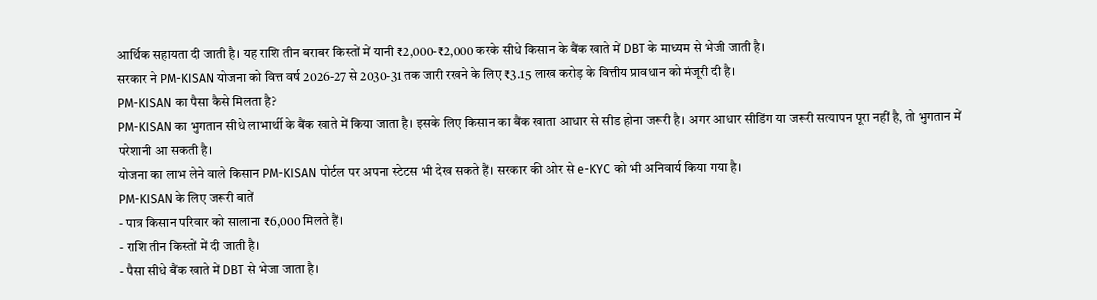आर्थिक सहायता दी जाती है। यह राशि तीन बराबर किस्तों में यानी ₹2,000-₹2,000 करके सीधे किसान के बैंक खाते में DBT के माध्यम से भेजी जाती है।
सरकार ने PM-KISAN योजना को वित्त वर्ष 2026-27 से 2030-31 तक जारी रखने के लिए ₹3.15 लाख करोड़ के वित्तीय प्रावधान को मंजूरी दी है।
PM-KISAN का पैसा कैसे मिलता है?
PM-KISAN का भुगतान सीधे लाभार्थी के बैंक खाते में किया जाता है। इसके लिए किसान का बैंक खाता आधार से सीड होना जरूरी है। अगर आधार सीडिंग या जरूरी सत्यापन पूरा नहीं है, तो भुगतान में परेशानी आ सकती है।
योजना का लाभ लेने वाले किसान PM-KISAN पोर्टल पर अपना स्टेटस भी देख सकते हैं। सरकार की ओर से e-KYC को भी अनिवार्य किया गया है।
PM-KISAN के लिए जरूरी बातें
- पात्र किसान परिवार को सालाना ₹6,000 मिलते हैं।
- राशि तीन किस्तों में दी जाती है।
- पैसा सीधे बैंक खाते में DBT से भेजा जाता है।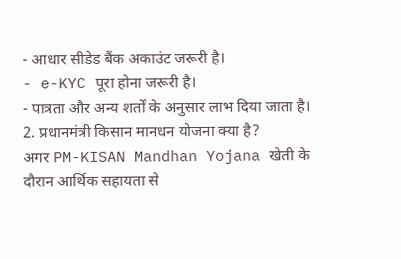- आधार सीडेड बैंक अकाउंट जरूरी है।
- e-KYC पूरा होना जरूरी है।
- पात्रता और अन्य शर्तों के अनुसार लाभ दिया जाता है।
2. प्रधानमंत्री किसान मानधन योजना क्या है?
अगर PM-KISAN Mandhan Yojana खेती के दौरान आर्थिक सहायता से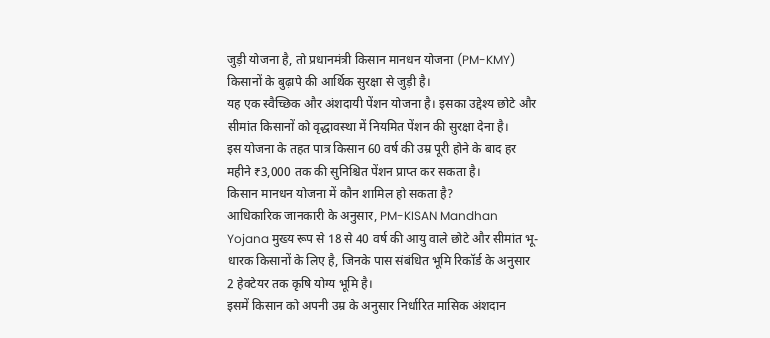जुड़ी योजना है, तो प्रधानमंत्री किसान मानधन योजना (PM-KMY) किसानों के बुढ़ापे की आर्थिक सुरक्षा से जुड़ी है।
यह एक स्वैच्छिक और अंशदायी पेंशन योजना है। इसका उद्देश्य छोटे और सीमांत किसानों को वृद्धावस्था में नियमित पेंशन की सुरक्षा देना है।
इस योजना के तहत पात्र किसान 60 वर्ष की उम्र पूरी होने के बाद हर महीने ₹3,000 तक की सुनिश्चित पेंशन प्राप्त कर सकता है।
किसान मानधन योजना में कौन शामिल हो सकता है?
आधिकारिक जानकारी के अनुसार, PM-KISAN Mandhan Yojana मुख्य रूप से 18 से 40 वर्ष की आयु वाले छोटे और सीमांत भू-धारक किसानों के लिए है, जिनके पास संबंधित भूमि रिकॉर्ड के अनुसार 2 हेक्टेयर तक कृषि योग्य भूमि है।
इसमें किसान को अपनी उम्र के अनुसार निर्धारित मासिक अंशदान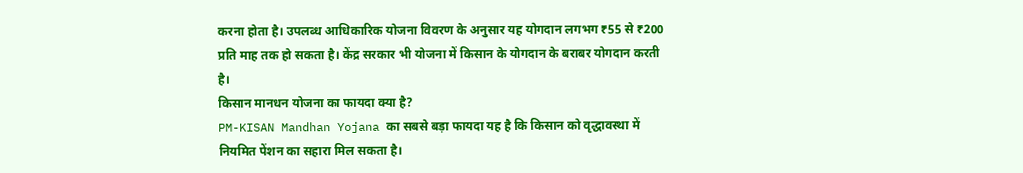करना होता है। उपलब्ध आधिकारिक योजना विवरण के अनुसार यह योगदान लगभग ₹55 से ₹200 प्रति माह तक हो सकता है। केंद्र सरकार भी योजना में किसान के योगदान के बराबर योगदान करती है।
किसान मानधन योजना का फायदा क्या है?
PM-KISAN Mandhan Yojana का सबसे बड़ा फायदा यह है कि किसान को वृद्धावस्था में नियमित पेंशन का सहारा मिल सकता है।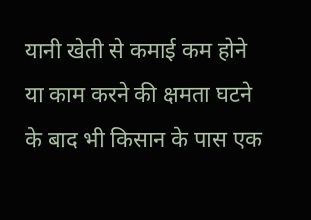यानी खेती से कमाई कम होने या काम करने की क्षमता घटने के बाद भी किसान के पास एक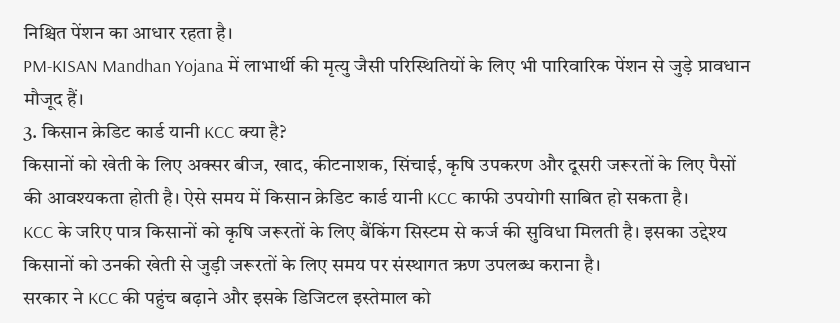निश्चित पेंशन का आधार रहता है।
PM-KISAN Mandhan Yojana में लाभार्थी की मृत्यु जैसी परिस्थितियों के लिए भी पारिवारिक पेंशन से जुड़े प्रावधान मौजूद हैं।
3. किसान क्रेडिट कार्ड यानी KCC क्या है?
किसानों को खेती के लिए अक्सर बीज, खाद, कीटनाशक, सिंचाई, कृषि उपकरण और दूसरी जरूरतों के लिए पैसों की आवश्यकता होती है। ऐसे समय में किसान क्रेडिट कार्ड यानी KCC काफी उपयोगी साबित हो सकता है।
KCC के जरिए पात्र किसानों को कृषि जरूरतों के लिए बैंकिंग सिस्टम से कर्ज की सुविधा मिलती है। इसका उद्देश्य किसानों को उनकी खेती से जुड़ी जरूरतों के लिए समय पर संस्थागत ऋण उपलब्ध कराना है।
सरकार ने KCC की पहुंच बढ़ाने और इसके डिजिटल इस्तेमाल को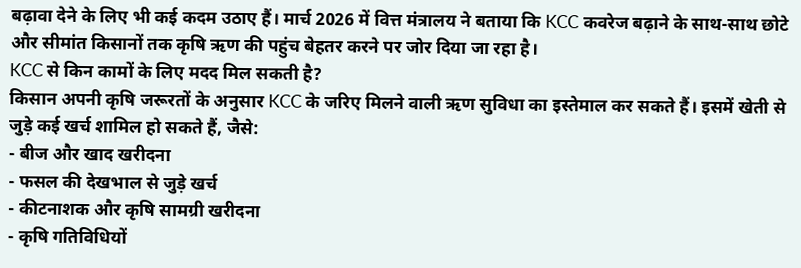बढ़ावा देने के लिए भी कई कदम उठाए हैं। मार्च 2026 में वित्त मंत्रालय ने बताया कि KCC कवरेज बढ़ाने के साथ-साथ छोटे और सीमांत किसानों तक कृषि ऋण की पहुंच बेहतर करने पर जोर दिया जा रहा है।
KCC से किन कामों के लिए मदद मिल सकती है?
किसान अपनी कृषि जरूरतों के अनुसार KCC के जरिए मिलने वाली ऋण सुविधा का इस्तेमाल कर सकते हैं। इसमें खेती से जुड़े कई खर्च शामिल हो सकते हैं, जैसे:
- बीज और खाद खरीदना
- फसल की देखभाल से जुड़े खर्च
- कीटनाशक और कृषि सामग्री खरीदना
- कृषि गतिविधियों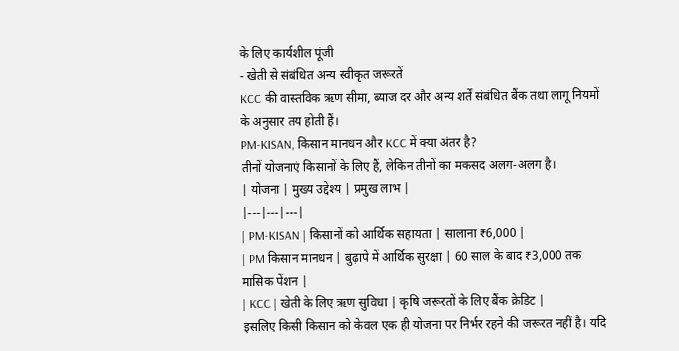के लिए कार्यशील पूंजी
- खेती से संबंधित अन्य स्वीकृत जरूरतें
KCC की वास्तविक ऋण सीमा, ब्याज दर और अन्य शर्तें संबंधित बैंक तथा लागू नियमों के अनुसार तय होती हैं।
PM-KISAN, किसान मानधन और KCC में क्या अंतर है?
तीनों योजनाएं किसानों के लिए हैं, लेकिन तीनों का मकसद अलग-अलग है।
| योजना | मुख्य उद्देश्य | प्रमुख लाभ |
|---|---|---|
| PM-KISAN | किसानों को आर्थिक सहायता | सालाना ₹6,000 |
| PM किसान मानधन | बुढ़ापे में आर्थिक सुरक्षा | 60 साल के बाद ₹3,000 तक मासिक पेंशन |
| KCC | खेती के लिए ऋण सुविधा | कृषि जरूरतों के लिए बैंक क्रेडिट |
इसलिए किसी किसान को केवल एक ही योजना पर निर्भर रहने की जरूरत नहीं है। यदि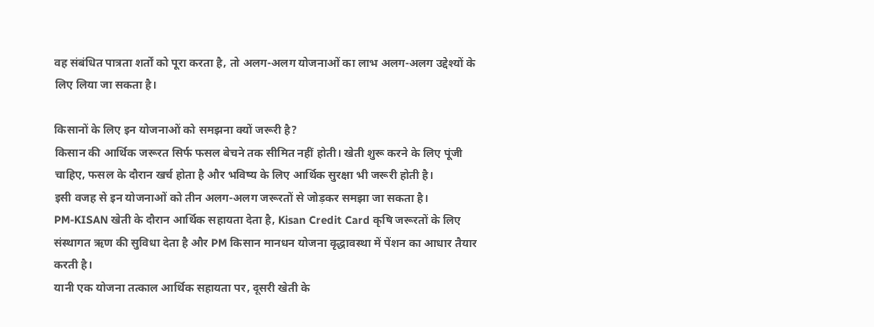वह संबंधित पात्रता शर्तों को पूरा करता है, तो अलग-अलग योजनाओं का लाभ अलग-अलग उद्देश्यों के लिए लिया जा सकता है।

किसानों के लिए इन योजनाओं को समझना क्यों जरूरी है?
किसान की आर्थिक जरूरत सिर्फ फसल बेचने तक सीमित नहीं होती। खेती शुरू करने के लिए पूंजी चाहिए, फसल के दौरान खर्च होता है और भविष्य के लिए आर्थिक सुरक्षा भी जरूरी होती है।
इसी वजह से इन योजनाओं को तीन अलग-अलग जरूरतों से जोड़कर समझा जा सकता है।
PM-KISAN खेती के दौरान आर्थिक सहायता देता है, Kisan Credit Card कृषि जरूरतों के लिए संस्थागत ऋण की सुविधा देता है और PM किसान मानधन योजना वृद्धावस्था में पेंशन का आधार तैयार करती है।
यानी एक योजना तत्काल आर्थिक सहायता पर, दूसरी खेती के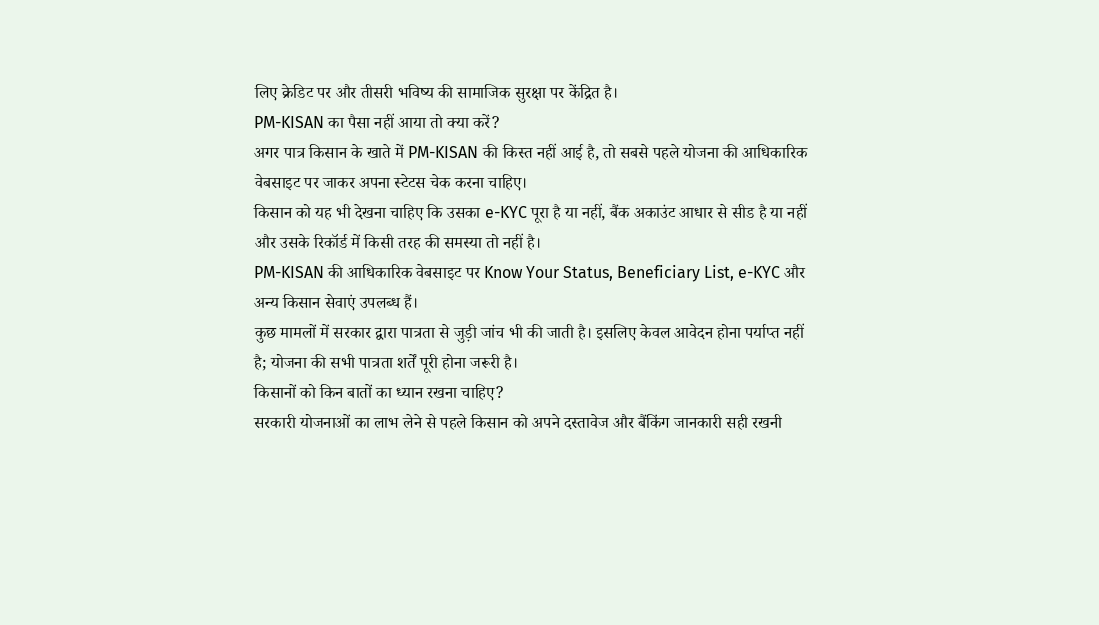लिए क्रेडिट पर और तीसरी भविष्य की सामाजिक सुरक्षा पर केंद्रित है।
PM-KISAN का पैसा नहीं आया तो क्या करें?
अगर पात्र किसान के खाते में PM-KISAN की किस्त नहीं आई है, तो सबसे पहले योजना की आधिकारिक वेबसाइट पर जाकर अपना स्टेटस चेक करना चाहिए।
किसान को यह भी देखना चाहिए कि उसका e-KYC पूरा है या नहीं, बैंक अकाउंट आधार से सीड है या नहीं और उसके रिकॉर्ड में किसी तरह की समस्या तो नहीं है।
PM-KISAN की आधिकारिक वेबसाइट पर Know Your Status, Beneficiary List, e-KYC और अन्य किसान सेवाएं उपलब्ध हैं।
कुछ मामलों में सरकार द्वारा पात्रता से जुड़ी जांच भी की जाती है। इसलिए केवल आवेदन होना पर्याप्त नहीं है; योजना की सभी पात्रता शर्तें पूरी होना जरूरी है।
किसानों को किन बातों का ध्यान रखना चाहिए?
सरकारी योजनाओं का लाभ लेने से पहले किसान को अपने दस्तावेज और बैंकिंग जानकारी सही रखनी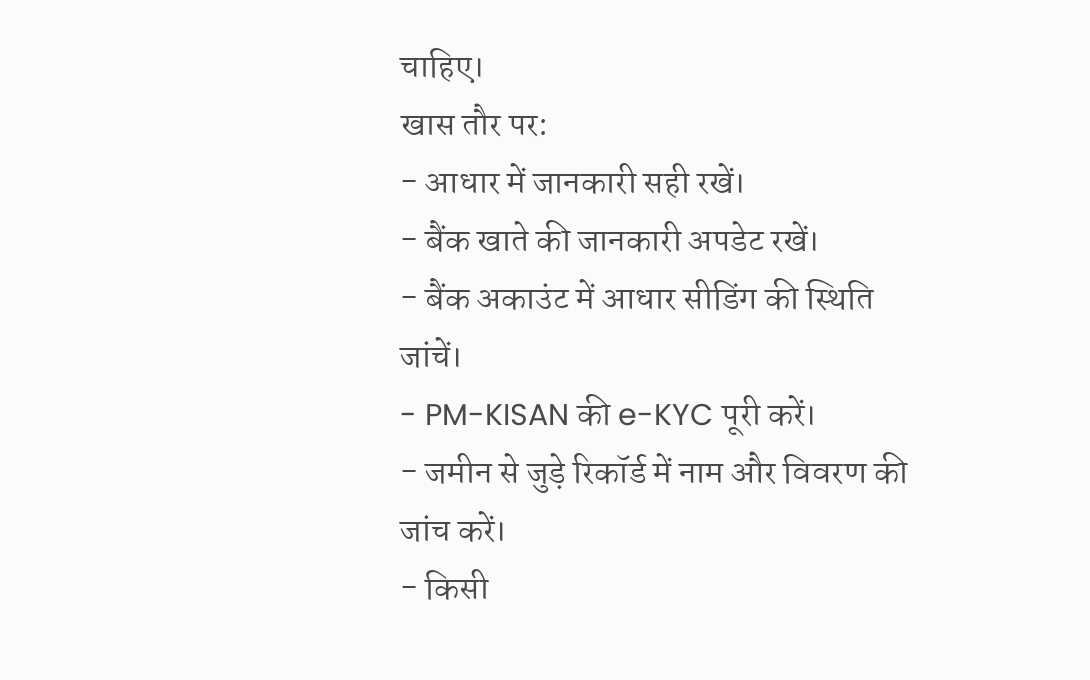चाहिए।
खास तौर पर:
- आधार में जानकारी सही रखें।
- बैंक खाते की जानकारी अपडेट रखें।
- बैंक अकाउंट में आधार सीडिंग की स्थिति जांचें।
- PM-KISAN की e-KYC पूरी करें।
- जमीन से जुड़े रिकॉर्ड में नाम और विवरण की जांच करें।
- किसी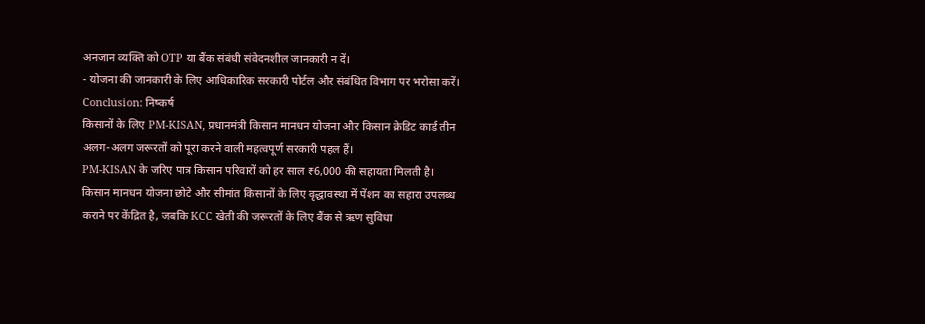अनजान व्यक्ति को OTP या बैंक संबंधी संवेदनशील जानकारी न दें।
- योजना की जानकारी के लिए आधिकारिक सरकारी पोर्टल और संबंधित विभाग पर भरोसा करें।
Conclusion: निष्कर्ष
किसानों के लिए PM-KISAN, प्रधानमंत्री किसान मानधन योजना और किसान क्रेडिट कार्ड तीन अलग-अलग जरूरतों को पूरा करने वाली महत्वपूर्ण सरकारी पहल हैं।
PM-KISAN के जरिए पात्र किसान परिवारों को हर साल ₹6,000 की सहायता मिलती है। किसान मानधन योजना छोटे और सीमांत किसानों के लिए वृद्धावस्था में पेंशन का सहारा उपलब्ध कराने पर केंद्रित है, जबकि KCC खेती की जरूरतों के लिए बैंक से ऋण सुविधा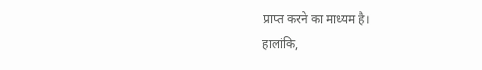प्राप्त करने का माध्यम है।
हालांकि,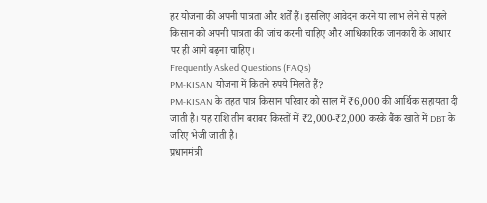हर योजना की अपनी पात्रता और शर्तें हैं। इसलिए आवेदन करने या लाभ लेने से पहले किसान को अपनी पात्रता की जांच करनी चाहिए और आधिकारिक जानकारी के आधार पर ही आगे बढ़ना चाहिए।
Frequently Asked Questions (FAQs)
PM-KISAN योजना में कितने रुपये मिलते हैं?
PM-KISAN के तहत पात्र किसान परिवार को साल में ₹6,000 की आर्थिक सहायता दी जाती है। यह राशि तीन बराबर किस्तों में ₹2,000-₹2,000 करके बैंक खाते में DBT के जरिए भेजी जाती है।
प्रधानमंत्री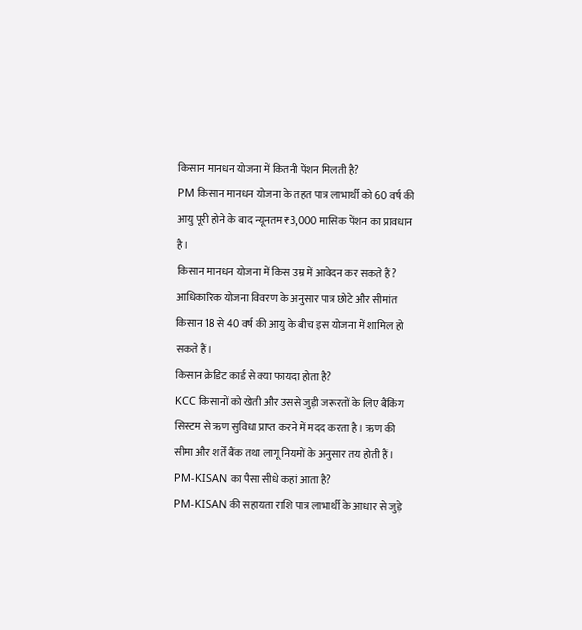किसान मानधन योजना में कितनी पेंशन मिलती है?
PM किसान मानधन योजना के तहत पात्र लाभार्थी को 60 वर्ष की आयु पूरी होने के बाद न्यूनतम ₹3,000 मासिक पेंशन का प्रावधान है।
किसान मानधन योजना में किस उम्र में आवेदन कर सकते हैं?
आधिकारिक योजना विवरण के अनुसार पात्र छोटे और सीमांत किसान 18 से 40 वर्ष की आयु के बीच इस योजना में शामिल हो सकते हैं।
किसान क्रेडिट कार्ड से क्या फायदा होता है?
KCC किसानों को खेती और उससे जुड़ी जरूरतों के लिए बैंकिंग सिस्टम से ऋण सुविधा प्राप्त करने में मदद करता है। ऋण की सीमा और शर्तें बैंक तथा लागू नियमों के अनुसार तय होती हैं।
PM-KISAN का पैसा सीधे कहां आता है?
PM-KISAN की सहायता राशि पात्र लाभार्थी के आधार से जुड़े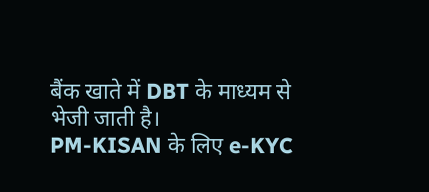बैंक खाते में DBT के माध्यम से भेजी जाती है।
PM-KISAN के लिए e-KYC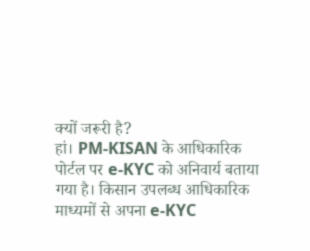क्यों जरूरी है?
हां। PM-KISAN के आधिकारिक पोर्टल पर e-KYC को अनिवार्य बताया गया है। किसान उपलब्ध आधिकारिक माध्यमों से अपना e-KYC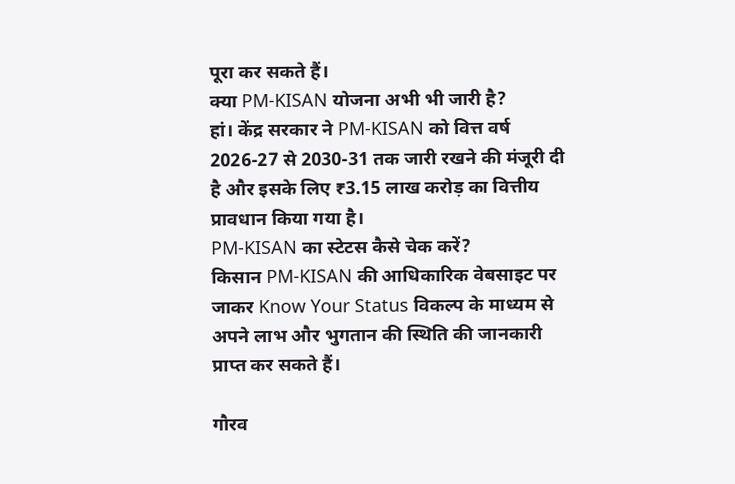पूरा कर सकते हैं।
क्या PM-KISAN योजना अभी भी जारी है?
हां। केंद्र सरकार ने PM-KISAN को वित्त वर्ष 2026-27 से 2030-31 तक जारी रखने की मंजूरी दी है और इसके लिए ₹3.15 लाख करोड़ का वित्तीय प्रावधान किया गया है।
PM-KISAN का स्टेटस कैसे चेक करें?
किसान PM-KISAN की आधिकारिक वेबसाइट पर जाकर Know Your Status विकल्प के माध्यम से अपने लाभ और भुगतान की स्थिति की जानकारी प्राप्त कर सकते हैं।

गौरव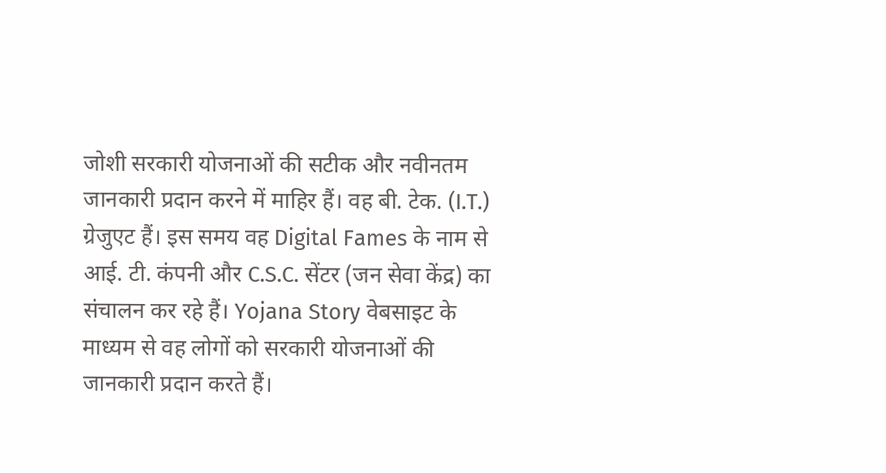जोशी सरकारी योजनाओं की सटीक और नवीनतम जानकारी प्रदान करने में माहिर हैं। वह बी. टेक. (I.T.) ग्रेजुएट हैं। इस समय वह Digital Fames के नाम से आई. टी. कंपनी और C.S.C. सेंटर (जन सेवा केंद्र) का संचालन कर रहे हैं। Yojana Story वेबसाइट के माध्यम से वह लोगों को सरकारी योजनाओं की जानकारी प्रदान करते हैं।